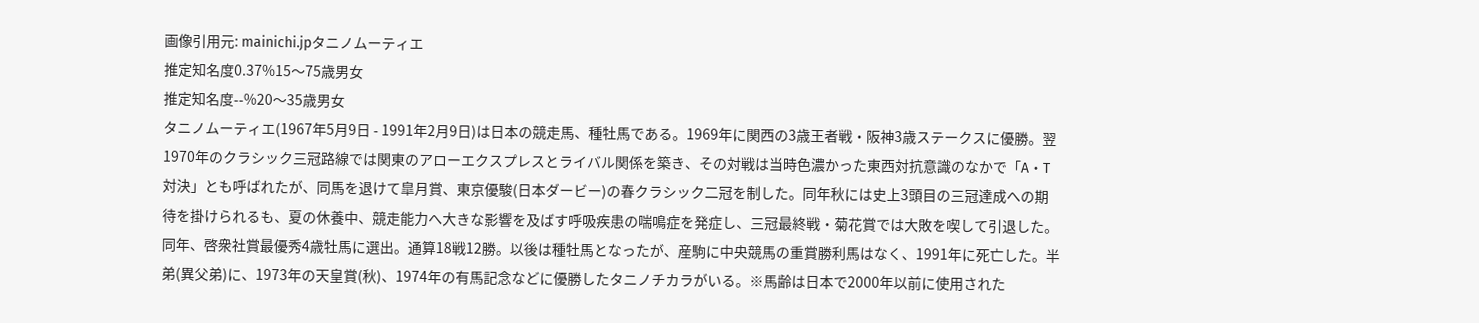画像引用元: mainichi.jpタニノムーティエ
推定知名度0.37%15〜75歳男女
推定知名度--%20〜35歳男女
タニノムーティエ(1967年5月9日 - 1991年2月9日)は日本の競走馬、種牡馬である。1969年に関西の3歳王者戦・阪神3歳ステークスに優勝。翌1970年のクラシック三冠路線では関東のアローエクスプレスとライバル関係を築き、その対戦は当時色濃かった東西対抗意識のなかで「A・T対決」とも呼ばれたが、同馬を退けて皐月賞、東京優駿(日本ダービー)の春クラシック二冠を制した。同年秋には史上3頭目の三冠達成への期待を掛けられるも、夏の休養中、競走能力へ大きな影響を及ばす呼吸疾患の喘鳴症を発症し、三冠最終戦・菊花賞では大敗を喫して引退した。同年、啓衆社賞最優秀4歳牡馬に選出。通算18戦12勝。以後は種牡馬となったが、産駒に中央競馬の重賞勝利馬はなく、1991年に死亡した。半弟(異父弟)に、1973年の天皇賞(秋)、1974年の有馬記念などに優勝したタニノチカラがいる。※馬齢は日本で2000年以前に使用された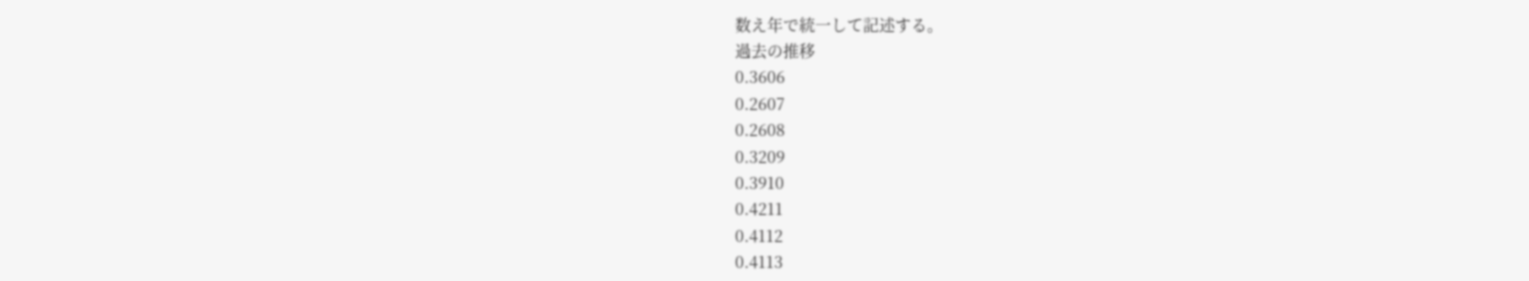数え年で統一して記述する。
過去の推移
0.3606
0.2607
0.2608
0.3209
0.3910
0.4211
0.4112
0.4113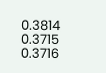0.3814
0.3715
0.3716